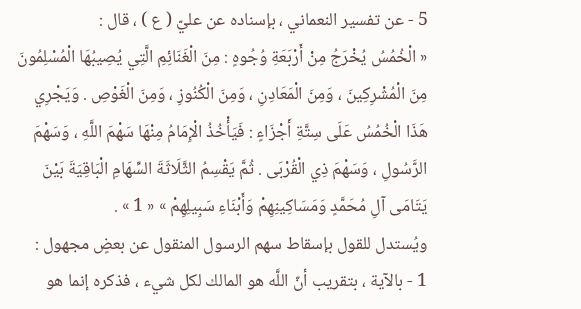5 - عن تفسير النعماني ، بإسناده عن عليّ ( ع ) ، قال :
« الْخُمُسُ يُخْرَجُ مِنْ أَرْبَعَةِ وُجُوهٍ : مِنَ الْغَنَائِمِ الَّتِي يُصِيبُهَا الْمُسْلِمُونَ مِنَ الْمُشْرِكِينَ ، وَمِنَ الْمَعَادِنِ ، وَمِنَ الْكُنُوزِ ، وَمِنَ الْغَوْصِ . وَيَجْرِي هَذَا الْخُمُسُ عَلَى سِتَّةِ أَجْزَاءٍ : فَيَأْخُذُ الْإِمَامُ مِنْهَا سَهْمَ اللَّهِ ، وَسَهْمَ الرَّسُولِ ، وَسَهْمَ ذِي الْقُرْبَى . ثُمَّ يَقْسِمُ الثَّلَاثَةَ السِّهَامِ الْبَاقِيَةَ بَيْنَ يَتَامَى آلِ مُحَمَّدٍ وَمَسَاكِينِهِمْ وَأَبْنَاءِ سَبِيلِهِمْ » « 1 » .
ويُستدل للقول بإسقاط سهم الرسول المنقول عن بعضٍ مجهول :
1 - بالآية ، بتقريب أنّ اللَّه هو المالك لكل شيء ، فذكره إنما هو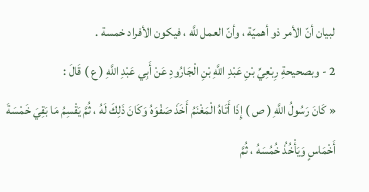لبيان أنّ الأمر ذو أهميّة ، وأنّ العمل للَّه ، فيكون الأفراد خمسة .
2 - وبصحيحةِ رِبْعِيِّ بْنِ عَبْدِ اللَّهِ بْنِ الْجَارُودِ عَنْ أَبِي عَبْدِ اللَّهِ ( ع ) قَالَ :
« كَانَ رَسُولُ اللَّهِ ( ص ) إِذَا أَتَاهُ الْمَغْنَمُ أَخَذَ صَفْوَهُ وَكَانَ ذَلِكَ لَهُ ، ثُمَّ يَقْسِمُ مَا بَقِيَ خَمْسَةَ أَخْمَاسٍ وَيَأْخُذُ خُمُسَهُ ، ثُمَّ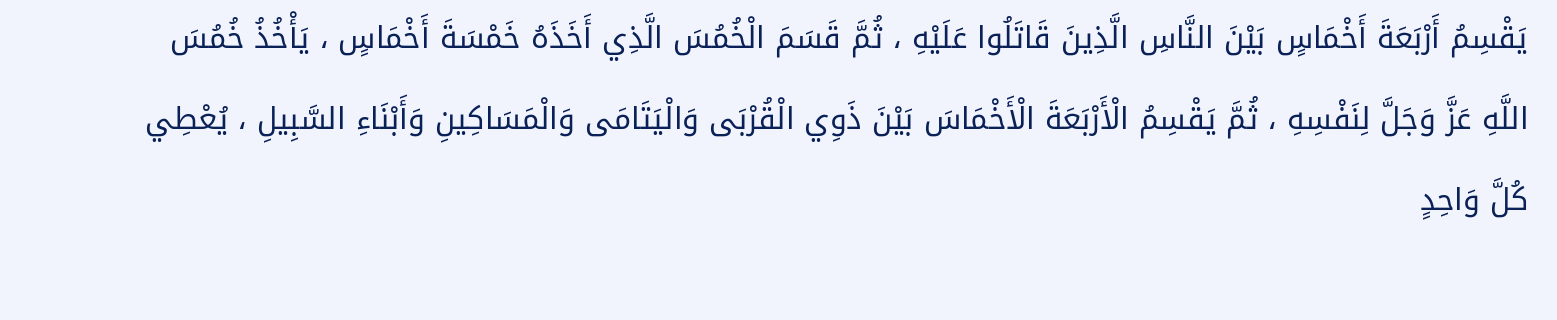يَقْسِمُ أَرْبَعَةَ أَخْمَاسٍ بَيْنَ النَّاسِ الَّذِينَ قَاتَلُوا عَلَيْهِ ، ثُمَّ قَسَمَ الْخُمُسَ الَّذِي أَخَذَهُ خَمْسَةَ أَخْمَاسٍ ، يَأْخُذُ خُمُسَ اللَّهِ عَزَّ وَجَلَّ لِنَفْسِهِ ، ثُمَّ يَقْسِمُ الْأَرْبَعَةَ الْأَخْمَاسَ بَيْنَ ذَوِي الْقُرْبَى وَالْيَتَامَى وَالْمَسَاكِينِ وَأَبْنَاءِ السَّبِيلِ ، يُعْطِي كُلَّ وَاحِدٍ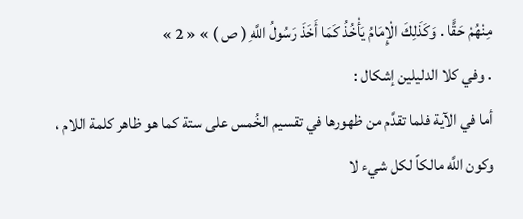مِنْهُمْ حَقًّا . وَكَذَلِكَ الْإِمَامُ يَأْخُذُ كَمَا أَخَذَ رَسُولُ اللَّهِ ( ص ) » « 2 »
. وفي كلا الدليلين إشكال :
أما في الآية فلما تقدَّم من ظهورها في تقسيم الخُمس على ستة كما هو ظاهر كلمة اللام ، وكون اللَّه مالكاً لكل شيء لا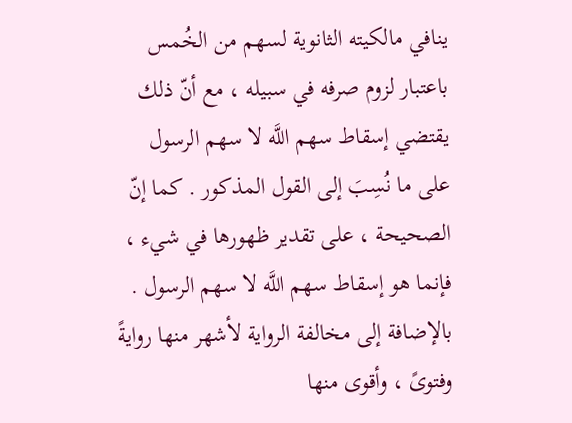ينافي مالكيته الثانوية لسهم من الخُمس باعتبار لزوم صرفه في سبيله ، مع أنّ ذلك يقتضي إسقاط سهم اللَّه لا سهم الرسول على ما نُسِبَ إلى القول المذكور . كما إنّ الصحيحة ، على تقدير ظهورها في شيء ، فإنما هو إسقاط سهم اللَّه لا سهم الرسول . بالإضافة إلى مخالفة الرواية لأشهر منها روايةً وفتوىً ، وأقوى منها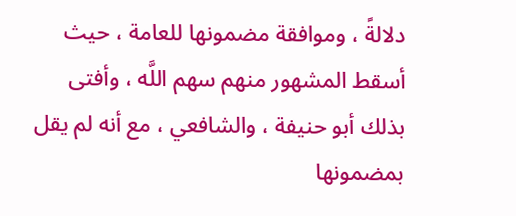دلالةً ، وموافقة مضمونها للعامة ، حيث أسقط المشهور منهم سهم اللَّه ، وأفتى بذلك أبو حنيفة ، والشافعي ، مع أنه لم يقل بمضمونها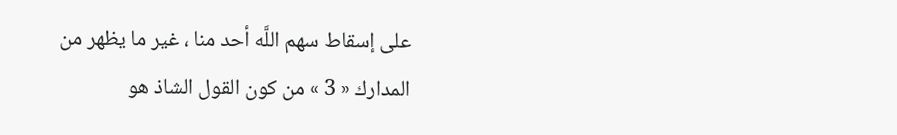على إسقاط سهم اللَّه أحد منا ، غير ما يظهر من المدارك « 3 » من كون القول الشاذ هو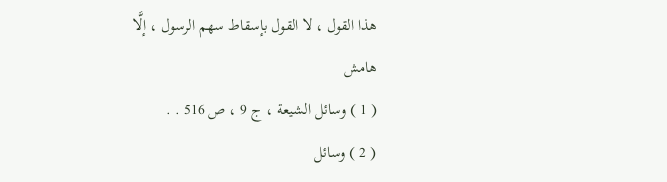هذا القول ، لا القول بإسقاط سهم الرسول ، إلَّا
هامش
( 1 ) وسائل الشيعة ، ج 9 ، ص 516 . .
( 2 ) وسائل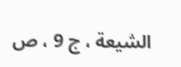الشيعة ، ج 9 ، ص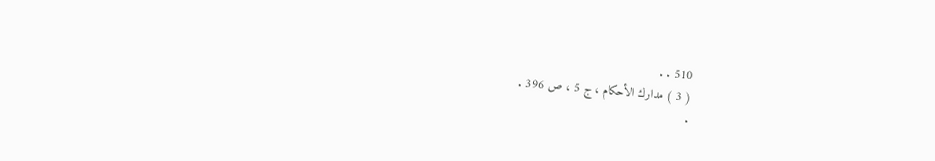510 . .
( 3 ) مدارك الأحكام ، ج 5 ، ص 396 .
.